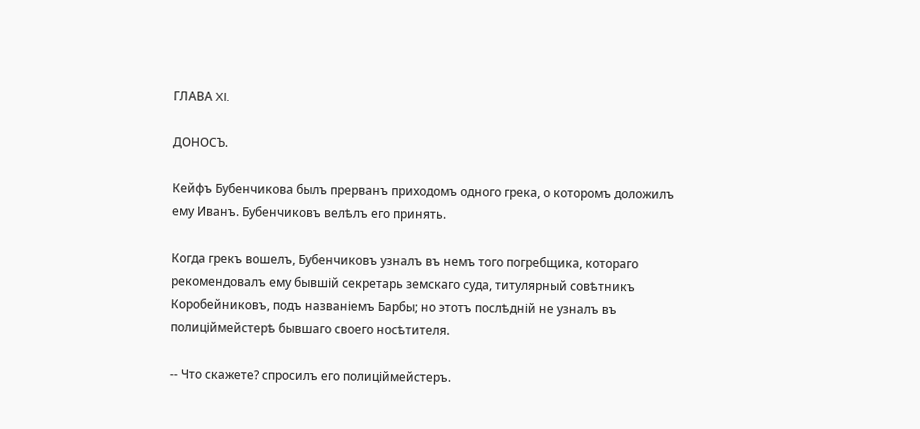ГЛАВА XI.

ДОНОСЪ.

Кейфъ Бубенчикова былъ прерванъ приходомъ одного грека, о которомъ доложилъ ему Иванъ. Бубенчиковъ велѣлъ его принять.

Когда грекъ вошелъ, Бубенчиковъ узналъ въ немъ того погребщика, котораго рекомендовалъ ему бывшій секретарь земскаго суда, титулярный совѣтникъ Коробейниковъ, подъ названіемъ Барбы; но этотъ послѣдній не узналъ въ полиціймейстерѣ бывшаго своего носѣтителя.

-- Что скажете? спросилъ его полиціймейстеръ.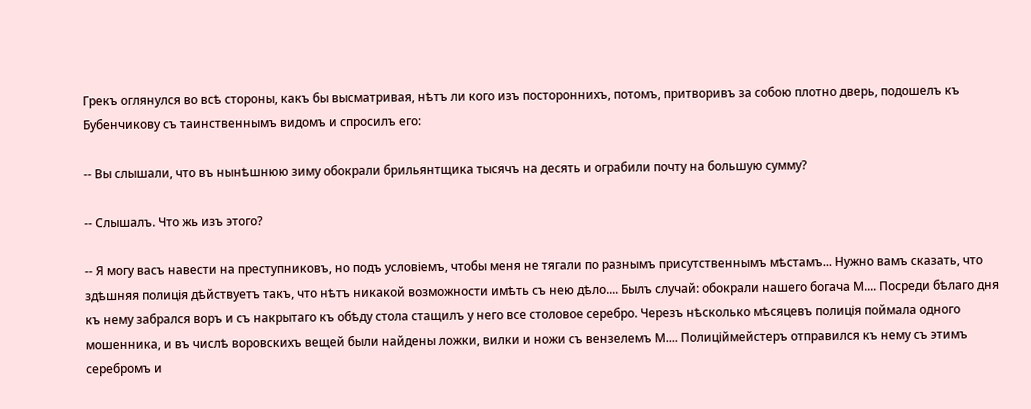Грекъ оглянулся во всѣ стороны, какъ бы высматривая, нѣтъ ли кого изъ постороннихъ, потомъ, притворивъ за собою плотно дверь, подошелъ къ Бубенчикову съ таинственнымъ видомъ и спросилъ его:

-- Вы слышали, что въ нынѣшнюю зиму обокрали брильянтщика тысячъ на десять и ограбили почту на большую сумму?

-- Слышалъ. Что жь изъ этого?

-- Я могу васъ навести на преступниковъ, но подъ условіемъ, чтобы меня не тягали по разнымъ присутственнымъ мѣстамъ... Нужно вамъ сказать, что здѣшняя полиція дѣйствуетъ такъ, что нѣтъ никакой возможности имѣть съ нею дѣло.... Былъ случай: обокрали нашего богача М.... Посреди бѣлаго дня къ нему забрался воръ и съ накрытаго къ обѣду стола стащилъ у него все столовое серебро. Черезъ нѣсколько мѣсяцевъ полиція поймала одного мошенника, и въ числѣ воровскихъ вещей были найдены ложки, вилки и ножи съ вензелемъ М.... Полиціймейстеръ отправился къ нему съ этимъ серебромъ и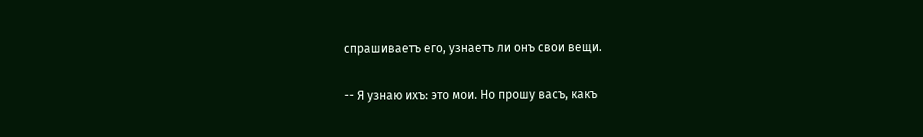спрашиваетъ его, узнаетъ ли онъ свои вещи.

-- Я узнаю ихъ: это мои. Но прошу васъ, какъ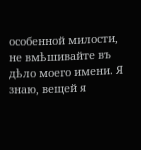особенной милости, не вмѣшивайте въ дѣло моего имени. Я знаю, вещей я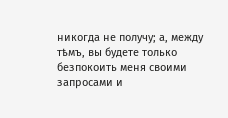никогда не получу; а, между тѣмъ, вы будете только безпокоить меня своими запросами и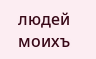людей моихъ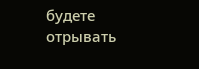будете отрывать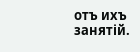отъ ихъ занятій.